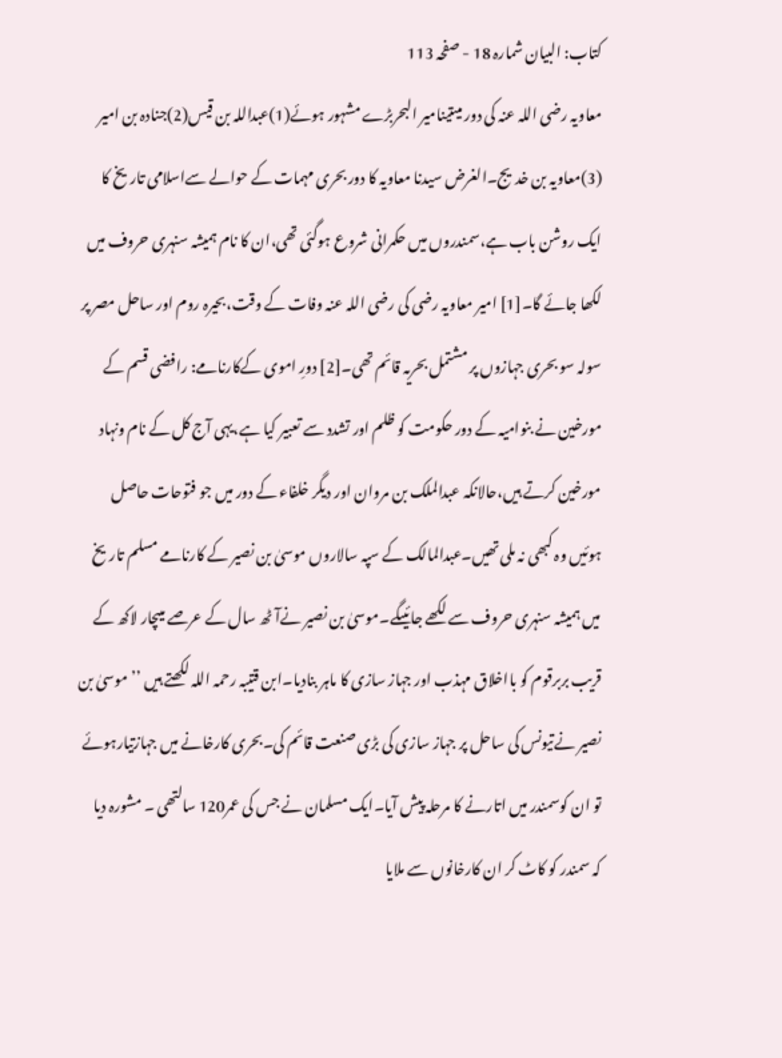کتاب: البیان شمارہ 18 - صفحہ 113
معاویہ رضی اللہ عنہ کی دور میںتینامیر البحربڑے مشہور ہوئے(1)عبداللہ بن قیس(2)جنادہ بن امیر (3)معاویہ بن خدیج۔الغرض سیدنا معاویہ کا دور بحری مہمات کے حوالے سےاسلامی تاریخ کا ایک روشن باب ہے،سمندروں میں حکمرانی شروع ہوگئی تھی،ان کا نام ہمیشہ سنہری حروف میں لکھا جائے گا۔[1] امیر معاویہ رضی کی رضی اللہ عنہ وفات کے وقت،بحیرہ روم اور ساحل مصر پر سولہ سو بحری جہازوں پر مشتمل بحریہ قائم تھی۔[2] دورِ اموی کےکارنامے: رافضی قسم کے مورخین نے بنوامیہ کے دور حکومت کو ظلم اور تشدد سے تعبیر کیا ہے،یہی آج کل کے نام ونہاد مورخین کرتے ہیں،حالانکہ عبدالملک بن مروان اور دیگر خلفاء کے دور میں جو فتوحات حاصل ہوئیں وہ کبھی نہ ملی تھیں۔عبدالمالک کے سپہ سالاروں موسیٰ بن نصیر کے کارنامے مسلم تاریخ میں ہمیشہ سنہری حروف سے لکھے جائیںگے۔موسیٰ بن نصیر نےآٹھ سال کے عرصے میںچار لاکھ کے قریب بربرقوم کو بااخلاق مہذب اور جہاز سازی کا ماہر بنادیا۔ابن قتیبہ رحمہ اللہ لکھتے ہیں ’’موسیٰ بن نصیر نےتیونس کی ساحل پر جہاز سازی کی بڑی صنعت قائم کی۔بحری کارخانے میں جہازتیارہوئے تو ان کوسمندر میں اتارنے کا مرحلہ پیش آیا۔ایک مسلمان نے جس کی عمر120 سالتھی ۔ مشورہ دیا کہ سمندر کو کاٹ کر ان کارخانوں سے ملایا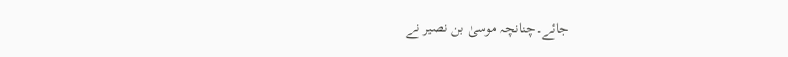جائے۔چنانچہ موسیٰ بن نصیر نے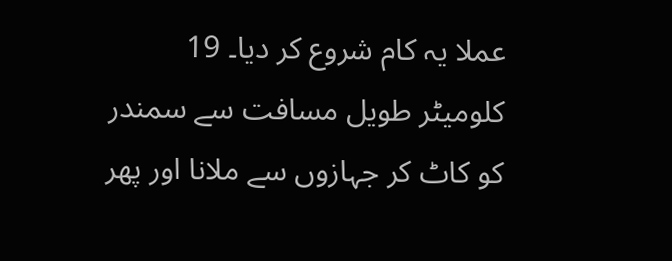عملا یہ کام شروع کر دیا۔ 19 کلومیٹر طویل مسافت سے سمندر کو کاٹ کر جہازوں سے ملانا اور پھر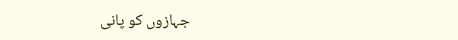جہازوں کو پانی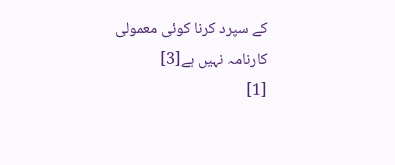کے سپرد کرنا کوئی معمولی کارنامہ نہیں ہے[3]
[1]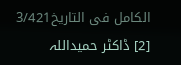الکامل فی التاریخ3/421 [2] ڈاکٹر حمیداللہ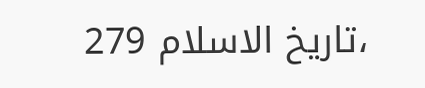،تاریخ الاسلام 279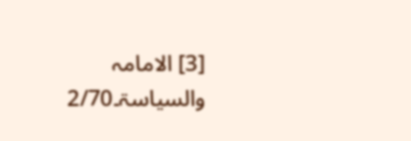[3] الامامہ والسیاسۃ۔2/70